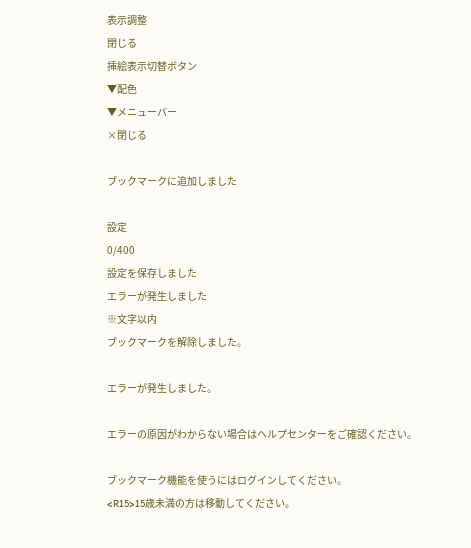表示調整
閉じる
挿絵表示切替ボタン
▼配色
▼メニューバー
×閉じる

ブックマークに追加しました

設定
0/400
設定を保存しました
エラーが発生しました
※文字以内
ブックマークを解除しました。

エラーが発生しました。

エラーの原因がわからない場合はヘルプセンターをご確認ください。

ブックマーク機能を使うにはログインしてください。
<R15>15歳未満の方は移動してください。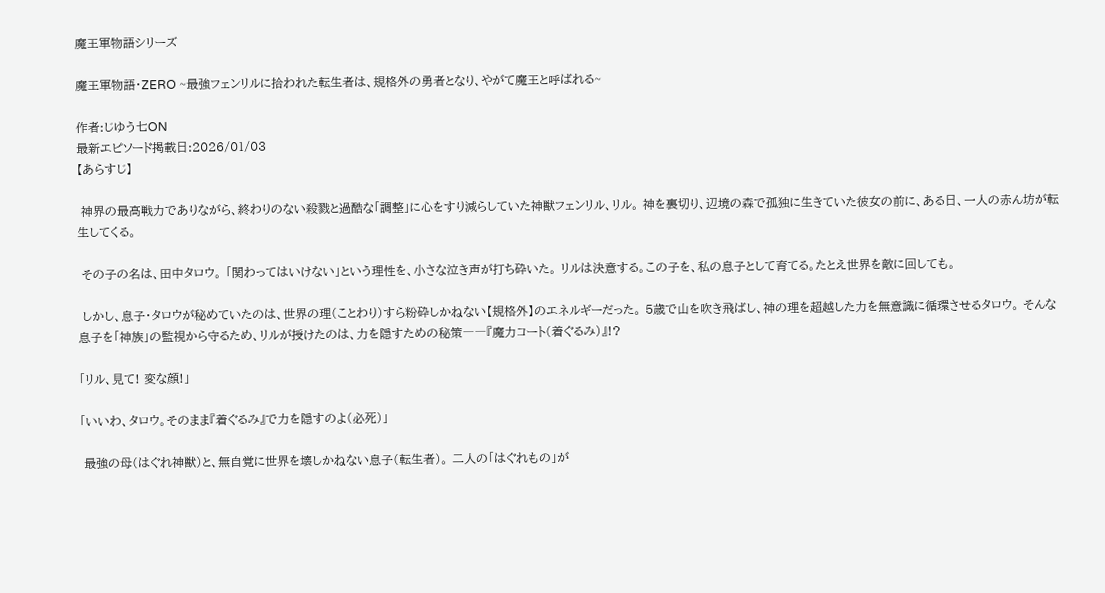魔王軍物語シリーズ

魔王軍物語・ZERO ~最強フェンリルに拾われた転生者は、規格外の勇者となり、やがて魔王と呼ばれる~

作者:じゆう七ON
最新エピソード掲載日:2026/01/03
【あらすじ】

 神界の最高戦力でありながら、終わりのない殺戮と過酷な「調整」に心をすり減らしていた神獣フェンリル、リル。 神を裏切り、辺境の森で孤独に生きていた彼女の前に、ある日、一人の赤ん坊が転生してくる。

 その子の名は、田中タロウ。 「関わってはいけない」という理性を、小さな泣き声が打ち砕いた。 リルは決意する。この子を、私の息子として育てる。たとえ世界を敵に回しても。

 しかし、息子・タロウが秘めていたのは、世界の理(ことわり)すら粉砕しかねない【規格外】のエネルギーだった。 5歳で山を吹き飛ばし、神の理を超越した力を無意識に循環させるタロウ。 そんな息子を「神族」の監視から守るため、リルが授けたのは、力を隠すための秘策――『魔力コート(着ぐるみ)』!?

「リル、見て! 変な顔!」

「いいわ、タロウ。そのまま『着ぐるみ』で力を隠すのよ(必死)」

 最強の母(はぐれ神獣)と、無自覚に世界を壊しかねない息子(転生者)。 二人の「はぐれもの」が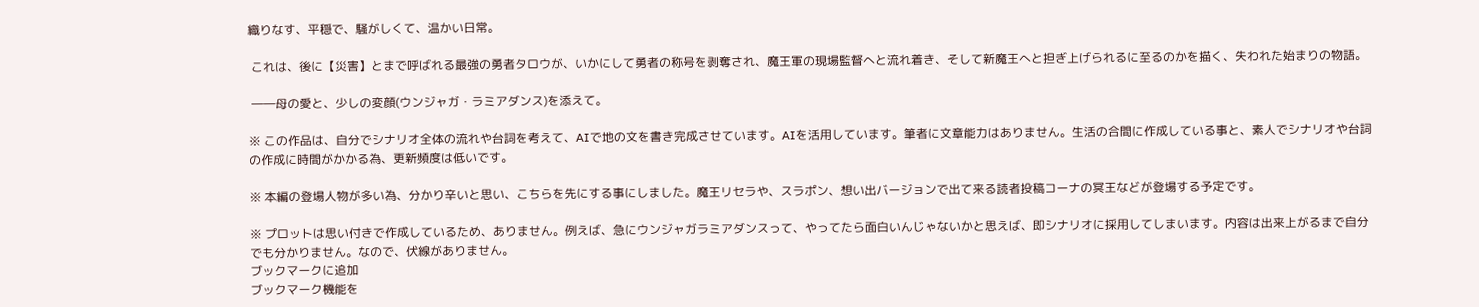織りなす、平穏で、騒がしくて、温かい日常。

 これは、後に【災害】とまで呼ばれる最強の勇者タロウが、いかにして勇者の称号を剥奪され、魔王軍の現場監督へと流れ着き、そして新魔王へと担ぎ上げられるに至るのかを描く、失われた始まりの物語。

 ――母の愛と、少しの変顔(ウンジャガ・ラミアダンス)を添えて。

※ この作品は、自分でシナリオ全体の流れや台詞を考えて、AIで地の文を書き完成させています。AIを活用しています。筆者に文章能力はありません。生活の合間に作成している事と、素人でシナリオや台詞の作成に時間がかかる為、更新頻度は低いです。

※ 本編の登場人物が多い為、分かり辛いと思い、こちらを先にする事にしました。魔王リセラや、スラポン、想い出バージョンで出て来る読者投稿コーナの冥王などが登場する予定です。

※ プロットは思い付きで作成しているため、ありません。例えば、急にウンジャガラミアダンスって、やってたら面白いんじゃないかと思えば、即シナリオに採用してしまいます。内容は出来上がるまで自分でも分かりません。なので、伏線がありません。
ブックマークに追加
ブックマーク機能を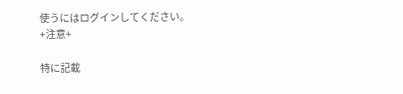使うにはログインしてください。
+注意+

特に記載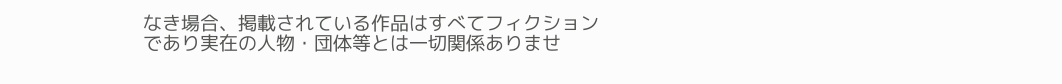なき場合、掲載されている作品はすべてフィクションであり実在の人物・団体等とは一切関係ありませ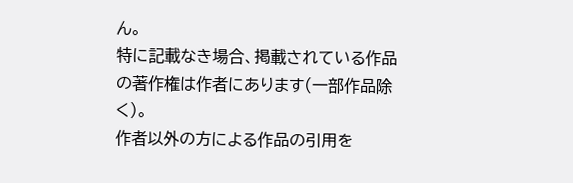ん。
特に記載なき場合、掲載されている作品の著作権は作者にあります(一部作品除く)。
作者以外の方による作品の引用を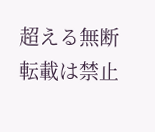超える無断転載は禁止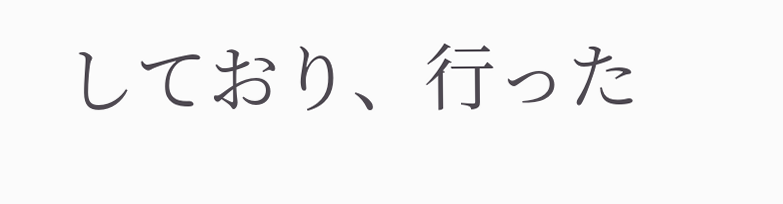しており、行った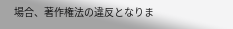場合、著作権法の違反となりま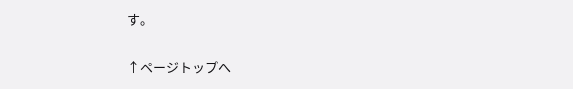す。

↑ページトップへ